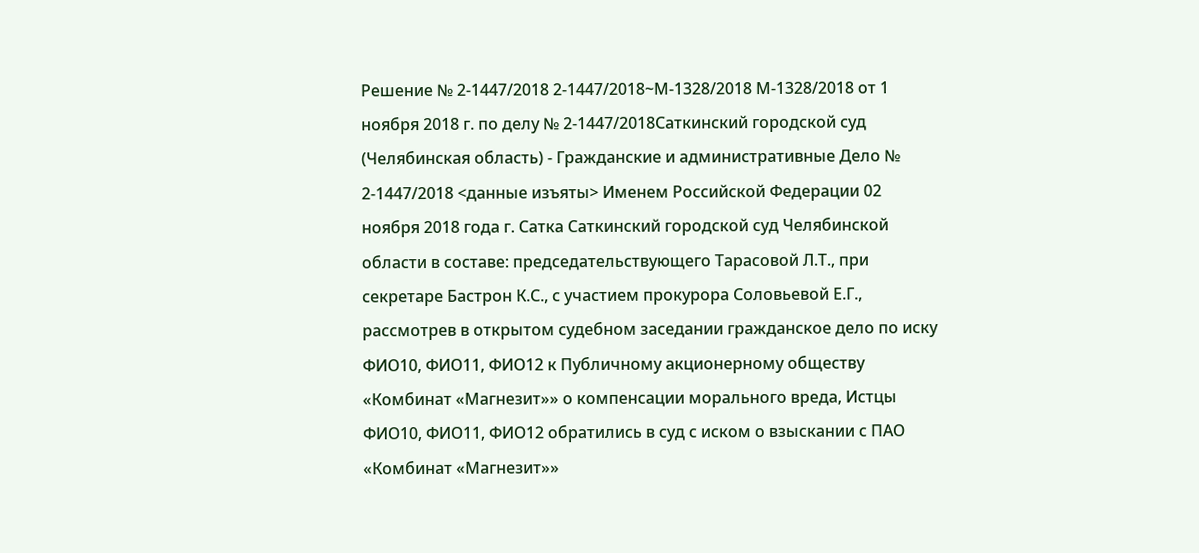Решение № 2-1447/2018 2-1447/2018~М-1328/2018 М-1328/2018 от 1 ноября 2018 г. по делу № 2-1447/2018Саткинский городской суд (Челябинская область) - Гражданские и административные Дело № 2-1447/2018 <данные изъяты> Именем Российской Федерации 02 ноября 2018 года г. Сатка Саткинский городской суд Челябинской области в составе: председательствующего Тарасовой Л.Т., при секретаре Бастрон К.С., с участием прокурора Соловьевой Е.Г., рассмотрев в открытом судебном заседании гражданское дело по иску ФИО10, ФИО11, ФИО12 к Публичному акционерному обществу «Комбинат «Магнезит»» о компенсации морального вреда, Истцы ФИО10, ФИО11, ФИО12 обратились в суд с иском о взыскании с ПАО «Комбинат «Магнезит»»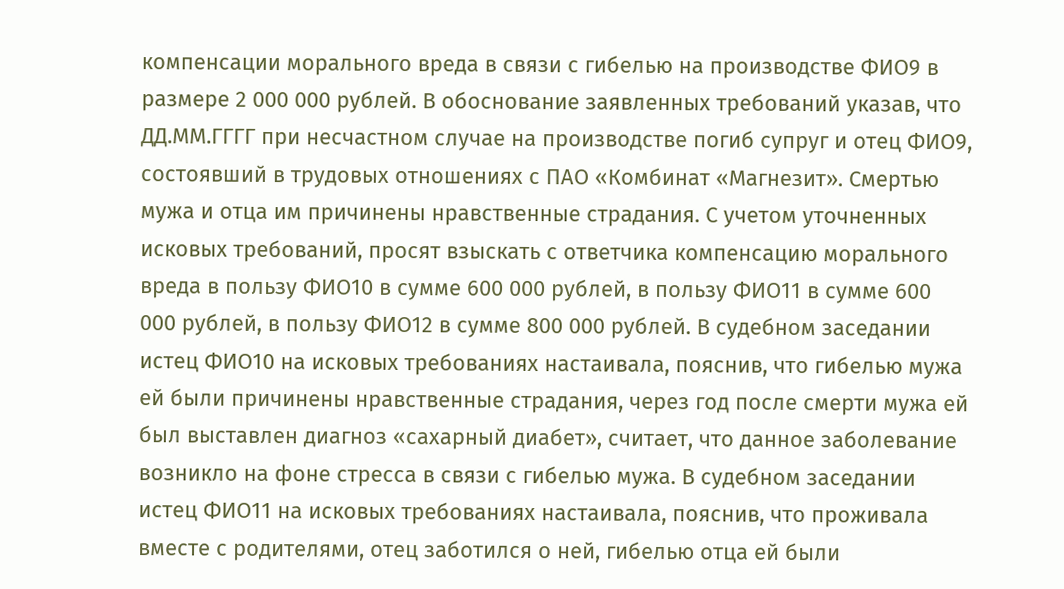компенсации морального вреда в связи с гибелью на производстве ФИО9 в размере 2 000 000 рублей. В обоснование заявленных требований указав, что ДД.ММ.ГГГГ при несчастном случае на производстве погиб супруг и отец ФИО9, состоявший в трудовых отношениях с ПАО «Комбинат «Магнезит». Смертью мужа и отца им причинены нравственные страдания. С учетом уточненных исковых требований, просят взыскать с ответчика компенсацию морального вреда в пользу ФИО10 в сумме 600 000 рублей, в пользу ФИО11 в сумме 600 000 рублей, в пользу ФИО12 в сумме 800 000 рублей. В судебном заседании истец ФИО10 на исковых требованиях настаивала, пояснив, что гибелью мужа ей были причинены нравственные страдания, через год после смерти мужа ей был выставлен диагноз «сахарный диабет», считает, что данное заболевание возникло на фоне стресса в связи с гибелью мужа. В судебном заседании истец ФИО11 на исковых требованиях настаивала, пояснив, что проживала вместе с родителями, отец заботился о ней, гибелью отца ей были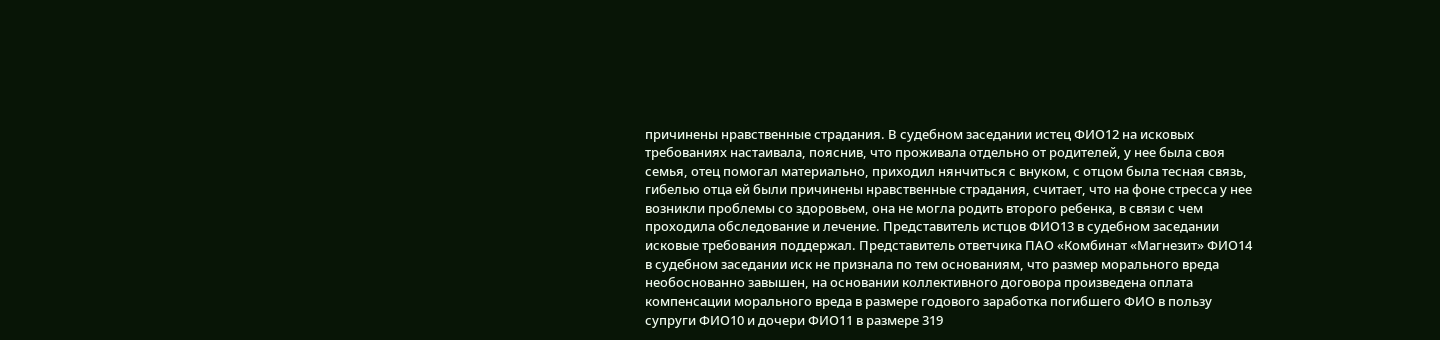причинены нравственные страдания. В судебном заседании истец ФИО12 на исковых требованиях настаивала, пояснив, что проживала отдельно от родителей, у нее была своя семья, отец помогал материально, приходил нянчиться с внуком, с отцом была тесная связь, гибелью отца ей были причинены нравственные страдания, считает, что на фоне стресса у нее возникли проблемы со здоровьем, она не могла родить второго ребенка, в связи с чем проходила обследование и лечение. Представитель истцов ФИО13 в судебном заседании исковые требования поддержал. Представитель ответчика ПАО «Комбинат «Магнезит» ФИО14 в судебном заседании иск не признала по тем основаниям, что размер морального вреда необоснованно завышен, на основании коллективного договора произведена оплата компенсации морального вреда в размере годового заработка погибшего ФИО в пользу супруги ФИО10 и дочери ФИО11 в размере 319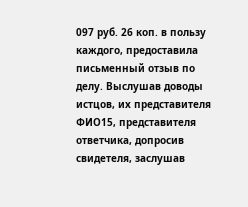097 руб. 26 коп. в пользу каждого, предоставила письменный отзыв по делу. Выслушав доводы истцов, их представителя ФИО15, представителя ответчика, допросив свидетеля, заслушав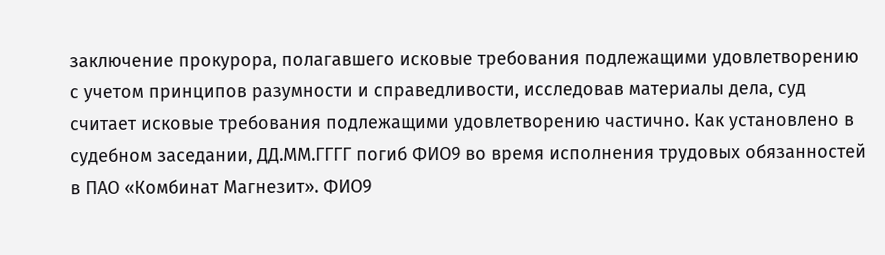заключение прокурора, полагавшего исковые требования подлежащими удовлетворению с учетом принципов разумности и справедливости, исследовав материалы дела, суд считает исковые требования подлежащими удовлетворению частично. Как установлено в судебном заседании, ДД.ММ.ГГГГ погиб ФИО9 во время исполнения трудовых обязанностей в ПАО «Комбинат Магнезит». ФИО9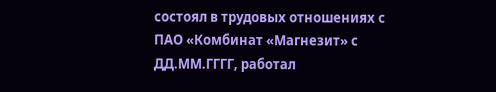состоял в трудовых отношениях с ПАО «Комбинат «Магнезит» с ДД.ММ.ГГГГ, работал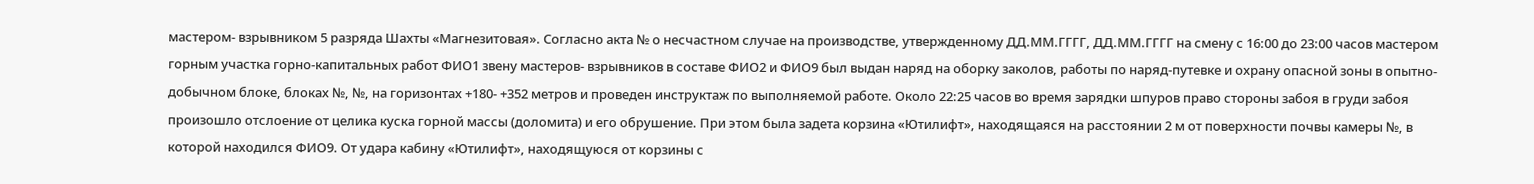мастером- взрывником 5 разряда Шахты «Магнезитовая». Согласно акта № о несчастном случае на производстве, утвержденному ДД.ММ.ГГГГ, ДД.ММ.ГГГГ на смену с 16:00 до 23:00 часов мастером горным участка горно-капитальных работ ФИО1 звену мастеров- взрывников в составе ФИО2 и ФИО9 был выдан наряд на оборку заколов, работы по наряд-путевке и охрану опасной зоны в опытно-добычном блоке, блоках №, №, на горизонтах +180- +352 метров и проведен инструктаж по выполняемой работе. Около 22:25 часов во время зарядки шпуров право стороны забоя в груди забоя произошло отслоение от целика куска горной массы (доломита) и его обрушение. При этом была задета корзина «Ютилифт», находящаяся на расстоянии 2 м от поверхности почвы камеры №, в которой находился ФИО9. От удара кабину «Ютилифт», находящуюся от корзины с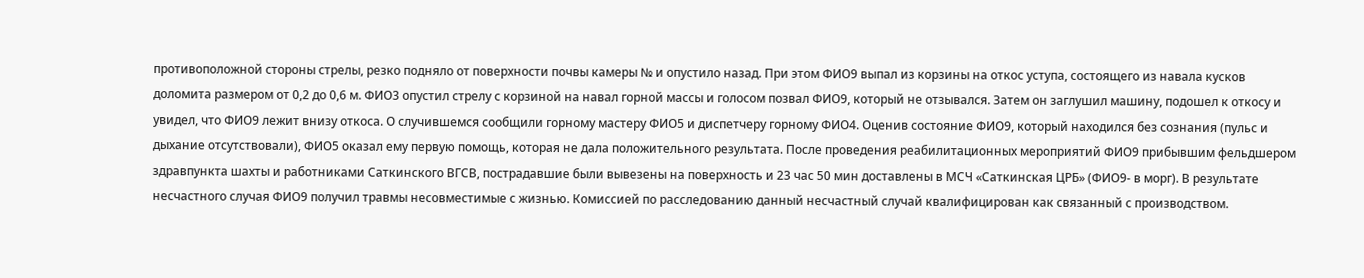противоположной стороны стрелы, резко подняло от поверхности почвы камеры № и опустило назад. При этом ФИО9 выпал из корзины на откос уступа, состоящего из навала кусков доломита размером от 0,2 до 0,6 м. ФИО3 опустил стрелу с корзиной на навал горной массы и голосом позвал ФИО9, который не отзывался. Затем он заглушил машину, подошел к откосу и увидел, что ФИО9 лежит внизу откоса. О случившемся сообщили горному мастеру ФИО5 и диспетчеру горному ФИО4. Оценив состояние ФИО9, который находился без сознания (пульс и дыхание отсутствовали), ФИО5 оказал ему первую помощь, которая не дала положительного результата. После проведения реабилитационных мероприятий ФИО9 прибывшим фельдшером здравпункта шахты и работниками Саткинского ВГСВ, пострадавшие были вывезены на поверхность и 23 час 50 мин доставлены в МСЧ «Саткинская ЦРБ» (ФИО9- в морг). В результате несчастного случая ФИО9 получил травмы несовместимые с жизнью. Комиссией по расследованию данный несчастный случай квалифицирован как связанный с производством.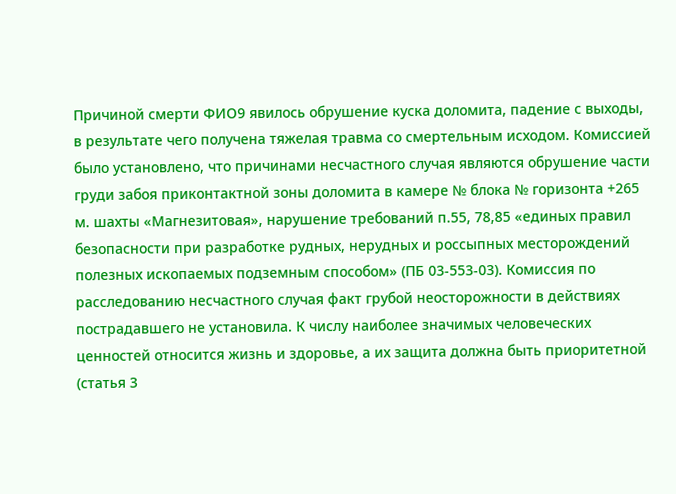Причиной смерти ФИО9 явилось обрушение куска доломита, падение с выходы, в результате чего получена тяжелая травма со смертельным исходом. Комиссией было установлено, что причинами несчастного случая являются обрушение части груди забоя приконтактной зоны доломита в камере № блока № горизонта +265 м. шахты «Магнезитовая», нарушение требований п.55, 78,85 «единых правил безопасности при разработке рудных, нерудных и россыпных месторождений полезных ископаемых подземным способом» (ПБ 03-553-03). Комиссия по расследованию несчастного случая факт грубой неосторожности в действиях пострадавшего не установила. К числу наиболее значимых человеческих ценностей относится жизнь и здоровье, а их защита должна быть приоритетной (статья 3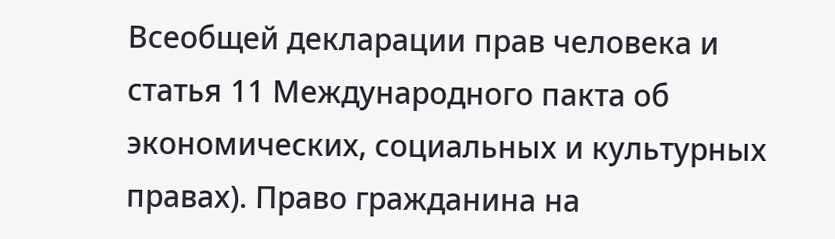Всеобщей декларации прав человека и статья 11 Международного пакта об экономических, социальных и культурных правах). Право гражданина на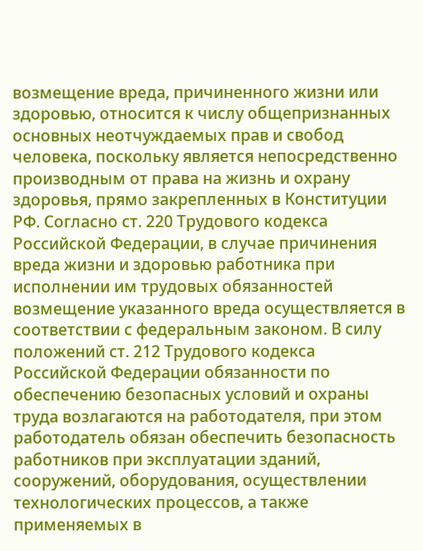возмещение вреда, причиненного жизни или здоровью, относится к числу общепризнанных основных неотчуждаемых прав и свобод человека, поскольку является непосредственно производным от права на жизнь и охрану здоровья, прямо закрепленных в Конституции РФ. Согласно ст. 220 Трудового кодекса Российской Федерации, в случае причинения вреда жизни и здоровью работника при исполнении им трудовых обязанностей возмещение указанного вреда осуществляется в соответствии с федеральным законом. В силу положений ст. 212 Трудового кодекса Российской Федерации обязанности по обеспечению безопасных условий и охраны труда возлагаются на работодателя, при этом работодатель обязан обеспечить безопасность работников при эксплуатации зданий, сооружений, оборудования, осуществлении технологических процессов, а также применяемых в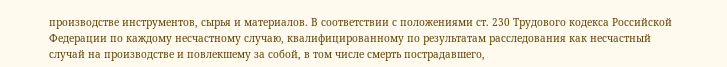производстве инструментов, сырья и материалов. В соответствии с положениями ст. 230 Трудового кодекса Российской Федерации по каждому несчастному случаю, квалифицированному по результатам расследования как несчастный случай на производстве и повлекшему за собой, в том числе смерть пострадавшего,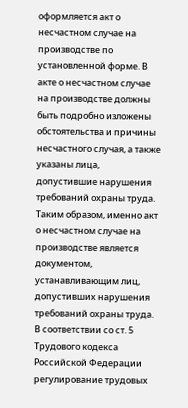оформляется акт о несчастном случае на производстве по установленной форме. В акте о несчастном случае на производстве должны быть подробно изложены обстоятельства и причины несчастного случая, а также указаны лица, допустившие нарушения требований охраны труда. Таким образом, именно акт о несчастном случае на производстве является документом, устанавливающим лиц, допустивших нарушения требований охраны труда. В соответствии со ст. 5 Трудового кодекса Российской Федерации регулирование трудовых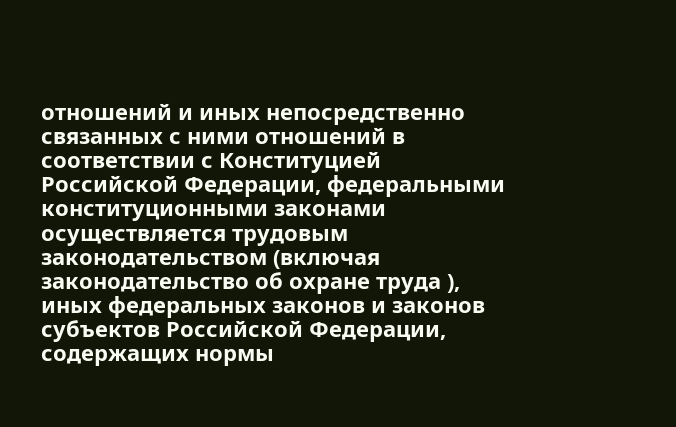отношений и иных непосредственно связанных с ними отношений в соответствии с Конституцией Российской Федерации, федеральными конституционными законами осуществляется трудовым законодательством (включая законодательство об охране труда ), иных федеральных законов и законов субъектов Российской Федерации, содержащих нормы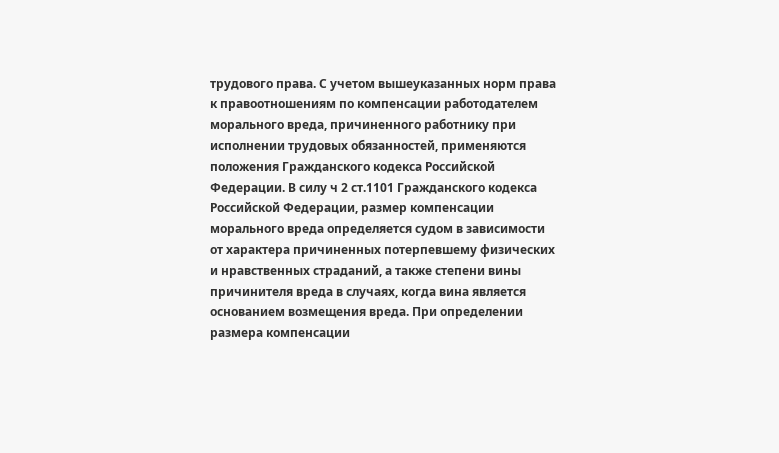трудового права. С учетом вышеуказанных норм права к правоотношениям по компенсации работодателем морального вреда, причиненного работнику при исполнении трудовых обязанностей, применяются положения Гражданского кодекса Российской Федерации. В силу ч 2 ст.1101 Гражданского кодекса Российской Федерации, размер компенсации морального вреда определяется судом в зависимости от характера причиненных потерпевшему физических и нравственных страданий, а также степени вины причинителя вреда в случаях, когда вина является основанием возмещения вреда. При определении размера компенсации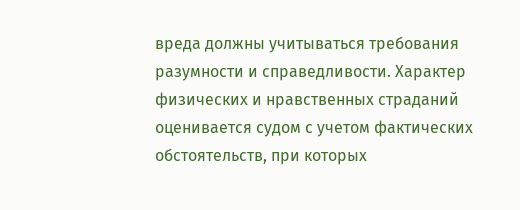вреда должны учитываться требования разумности и справедливости. Характер физических и нравственных страданий оценивается судом с учетом фактических обстоятельств, при которых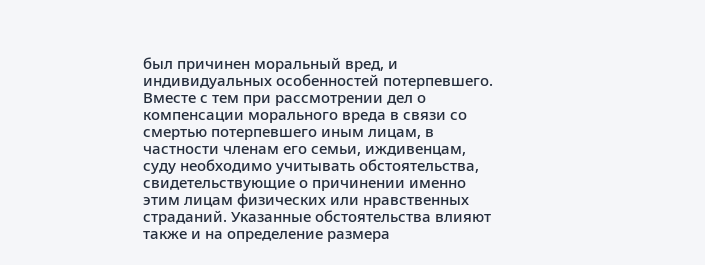был причинен моральный вред, и индивидуальных особенностей потерпевшего. Вместе с тем при рассмотрении дел о компенсации морального вреда в связи со смертью потерпевшего иным лицам, в частности членам его семьи, иждивенцам, суду необходимо учитывать обстоятельства, свидетельствующие о причинении именно этим лицам физических или нравственных страданий. Указанные обстоятельства влияют также и на определение размера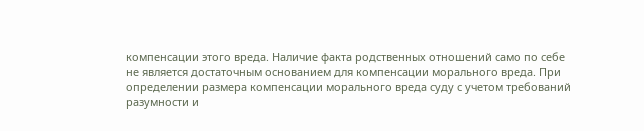компенсации этого вреда. Наличие факта родственных отношений само по себе не является достаточным основанием для компенсации морального вреда. При определении размера компенсации морального вреда суду с учетом требований разумности и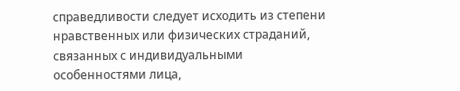справедливости следует исходить из степени нравственных или физических страданий, связанных с индивидуальными особенностями лица,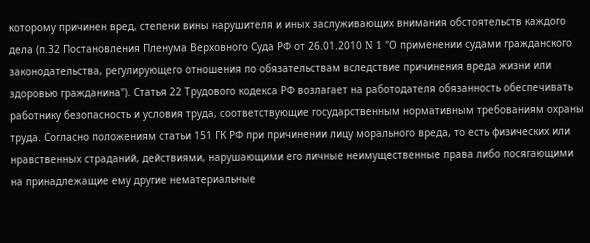которому причинен вред, степени вины нарушителя и иных заслуживающих внимания обстоятельств каждого дела (п.32 Постановления Пленума Верховного Суда РФ от 26.01.2010 N 1 "О применении судами гражданского законодательства, регулирующего отношения по обязательствам вследствие причинения вреда жизни или здоровью гражданина"). Статья 22 Трудового кодекса РФ возлагает на работодателя обязанность обеспечивать работнику безопасность и условия труда, соответствующие государственным нормативным требованиям охраны труда. Согласно положениям статьи 151 ГК РФ при причинении лицу морального вреда, то есть физических или нравственных страданий, действиями, нарушающими его личные неимущественные права либо посягающими на принадлежащие ему другие нематериальные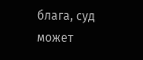блага, суд может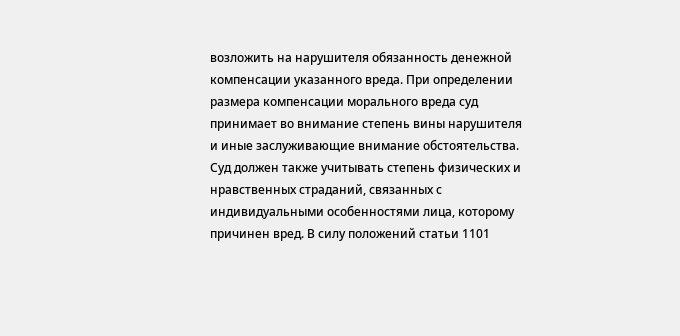возложить на нарушителя обязанность денежной компенсации указанного вреда. При определении размера компенсации морального вреда суд принимает во внимание степень вины нарушителя и иные заслуживающие внимание обстоятельства. Суд должен также учитывать степень физических и нравственных страданий, связанных с индивидуальными особенностями лица, которому причинен вред. В силу положений статьи 1101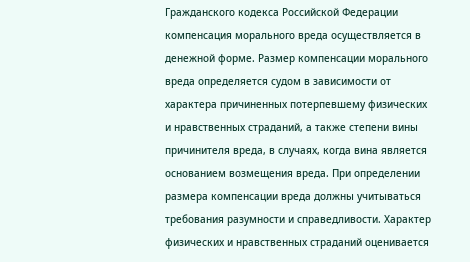Гражданского кодекса Российской Федерации компенсация морального вреда осуществляется в денежной форме. Размер компенсации морального вреда определяется судом в зависимости от характера причиненных потерпевшему физических и нравственных страданий, а также степени вины причинителя вреда, в случаях, когда вина является основанием возмещения вреда. При определении размера компенсации вреда должны учитываться требования разумности и справедливости. Характер физических и нравственных страданий оценивается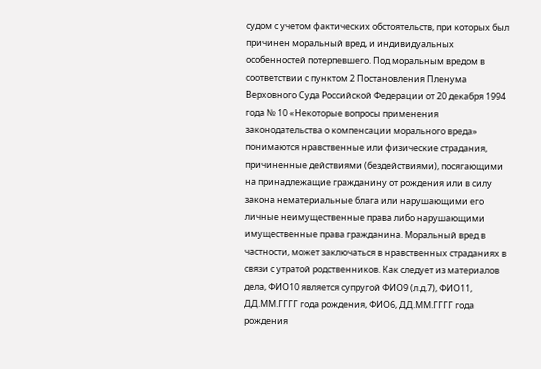судом с учетом фактических обстоятельств, при которых был причинен моральный вред, и индивидуальных особенностей потерпевшего. Под моральным вредом в соответствии с пунктом 2 Постановления Пленума Верховного Суда Российской Федерации от 20 декабря 1994 года № 10 «Некоторые вопросы применения законодательства о компенсации морального вреда» понимаются нравственные или физические страдания, причиненные действиями (бездействиями), посягающими на принадлежащие гражданину от рождения или в силу закона нематериальные блага или нарушающими его личные неимущественные права либо нарушающими имущественные права гражданина. Моральный вред в частности, может заключаться в нравственных страданиях в связи с утратой родственников. Как следует из материалов дела, ФИО10 является супругой ФИО9 (л.д.7), ФИО11, ДД.ММ.ГГГГ года рождения, ФИО6, ДД.ММ.ГГГГ года рождения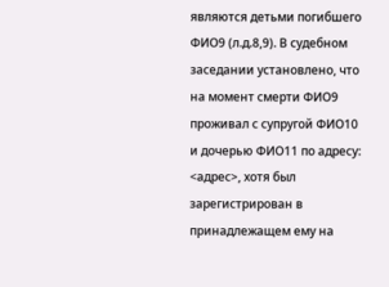являются детьми погибшего ФИО9 (л.д.8,9). В судебном заседании установлено, что на момент смерти ФИО9 проживал с супругой ФИО10 и дочерью ФИО11 по адресу: <адрес>, хотя был зарегистрирован в принадлежащем ему на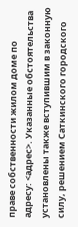праве собственности жилом доме по адресу: <адрес>. Указанные обстоятельства установлены также вступившим в законную силу, решением Саткинского городского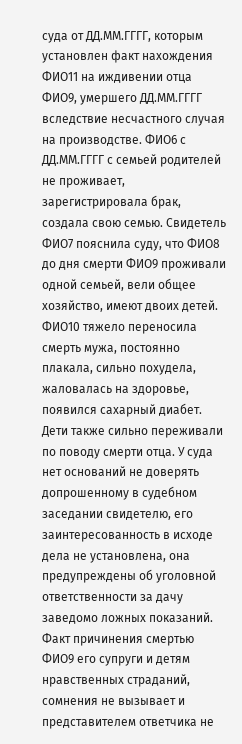суда от ДД.ММ.ГГГГ, которым установлен факт нахождения ФИО11 на иждивении отца ФИО9, умершего ДД.ММ.ГГГГ вследствие несчастного случая на производстве. ФИО6 с ДД.ММ.ГГГГ с семьей родителей не проживает, зарегистрировала брак, создала свою семью. Свидетель ФИО7 пояснила суду, что ФИО8 до дня смерти ФИО9 проживали одной семьей, вели общее хозяйство, имеют двоих детей. ФИО10 тяжело переносила смерть мужа, постоянно плакала, сильно похудела, жаловалась на здоровье, появился сахарный диабет. Дети также сильно переживали по поводу смерти отца. У суда нет оснований не доверять допрошенному в судебном заседании свидетелю, его заинтересованность в исходе дела не установлена, она предупреждены об уголовной ответственности за дачу заведомо ложных показаний. Факт причинения смертью ФИО9 его супруги и детям нравственных страданий, сомнения не вызывает и представителем ответчика не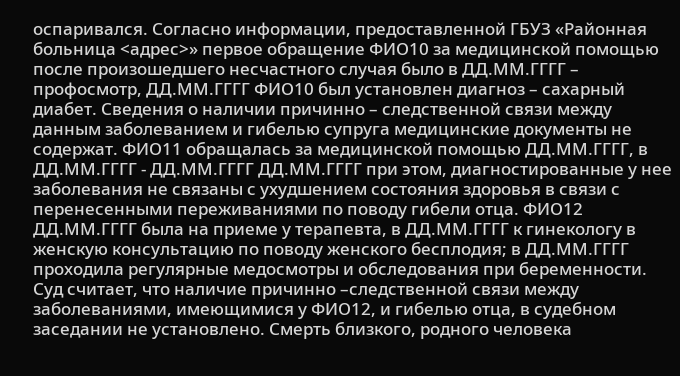оспаривался. Согласно информации, предоставленной ГБУЗ «Районная больница <адрес>» первое обращение ФИО10 за медицинской помощью после произошедшего несчастного случая было в ДД.ММ.ГГГГ – профосмотр, ДД.ММ.ГГГГ ФИО10 был установлен диагноз – сахарный диабет. Сведения о наличии причинно – следственной связи между данным заболеванием и гибелью супруга медицинские документы не содержат. ФИО11 обращалась за медицинской помощью ДД.ММ.ГГГГ, в ДД.ММ.ГГГГ - ДД.ММ.ГГГГ ДД.ММ.ГГГГ при этом, диагностированные у нее заболевания не связаны с ухудшением состояния здоровья в связи с перенесенными переживаниями по поводу гибели отца. ФИО12 ДД.ММ.ГГГГ была на приеме у терапевта, в ДД.ММ.ГГГГ к гинекологу в женскую консультацию по поводу женского бесплодия; в ДД.ММ.ГГГГ проходила регулярные медосмотры и обследования при беременности. Суд считает, что наличие причинно –следственной связи между заболеваниями, имеющимися у ФИО12, и гибелью отца, в судебном заседании не установлено. Смерть близкого, родного человека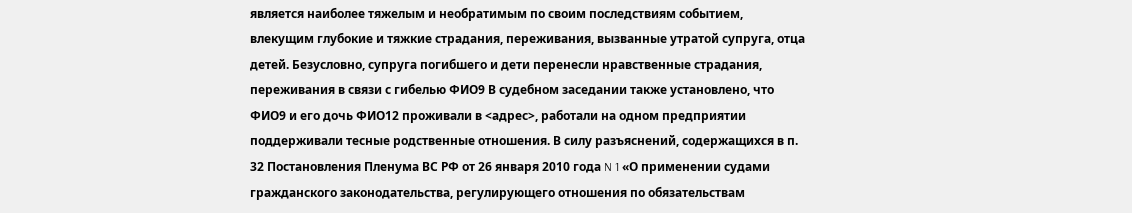является наиболее тяжелым и необратимым по своим последствиям событием, влекущим глубокие и тяжкие страдания, переживания, вызванные утратой супруга, отца детей. Безусловно, супруга погибшего и дети перенесли нравственные страдания, переживания в связи с гибелью ФИО9 В судебном заседании также установлено, что ФИО9 и его дочь ФИО12 проживали в <адрес>, работали на одном предприятии поддерживали тесные родственные отношения. В силу разъяснений, содержащихся в п. 32 Постановления Пленума ВС РФ от 26 января 2010 года N 1 «О применении судами гражданского законодательства, регулирующего отношения по обязательствам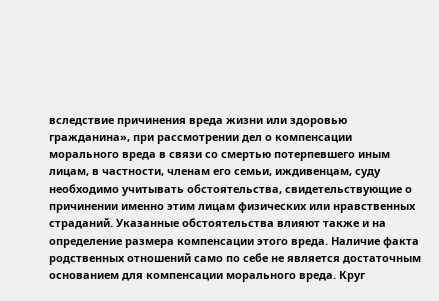вследствие причинения вреда жизни или здоровью гражданина», при рассмотрении дел о компенсации морального вреда в связи со смертью потерпевшего иным лицам, в частности, членам его семьи, иждивенцам, суду необходимо учитывать обстоятельства, свидетельствующие о причинении именно этим лицам физических или нравственных страданий. Указанные обстоятельства влияют также и на определение размера компенсации этого вреда. Наличие факта родственных отношений само по себе не является достаточным основанием для компенсации морального вреда. Круг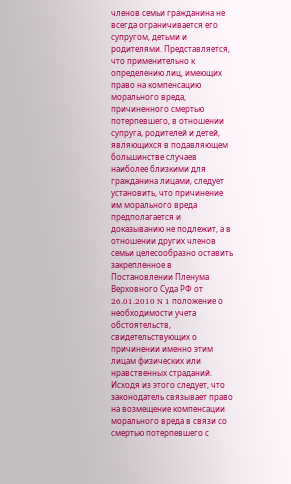членов семьи гражданина не всегда ограничивается его супругом, детьми и родителями. Представляется, что применительно к определению лиц, имеющих право на компенсацию морального вреда, причиненного смертью потерпевшего, в отношении супруга, родителей и детей, являющихся в подавляющем большинстве случаев наиболее близкими для гражданина лицами, следует установить, что причинение им морального вреда предполагается и доказыванию не подлежит, а в отношении других членов семьи целесообразно оставить закрепленное в Постановлении Пленума Верховного Суда РФ от 26.01.2010 N 1 положение о необходимости учета обстоятельств, свидетельствующих о причинении именно этим лицам физических или нравственных страданий. Исходя из этого следует, что законодатель связывает право на возмещение компенсации морального вреда в связи со смертью потерпевшего с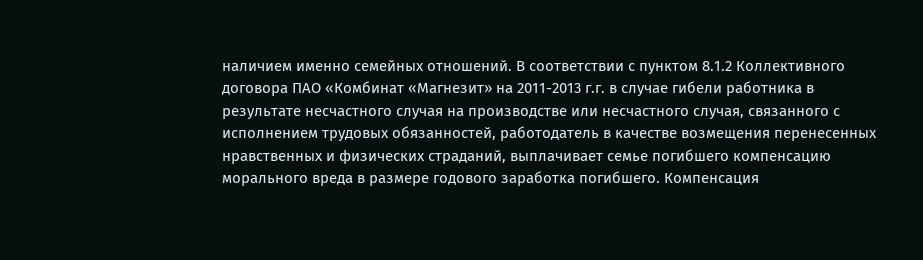наличием именно семейных отношений. В соответствии с пунктом 8.1.2 Коллективного договора ПАО «Комбинат «Магнезит» на 2011-2013 г.г. в случае гибели работника в результате несчастного случая на производстве или несчастного случая, связанного с исполнением трудовых обязанностей, работодатель в качестве возмещения перенесенных нравственных и физических страданий, выплачивает семье погибшего компенсацию морального вреда в размере годового заработка погибшего. Компенсация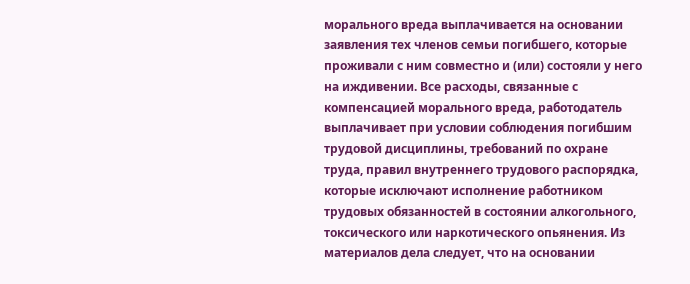морального вреда выплачивается на основании заявления тех членов семьи погибшего, которые проживали с ним совместно и (или) состояли у него на иждивении. Все расходы, связанные с компенсацией морального вреда, работодатель выплачивает при условии соблюдения погибшим трудовой дисциплины, требований по охране труда, правил внутреннего трудового распорядка, которые исключают исполнение работником трудовых обязанностей в состоянии алкогольного, токсического или наркотического опьянения. Из материалов дела следует, что на основании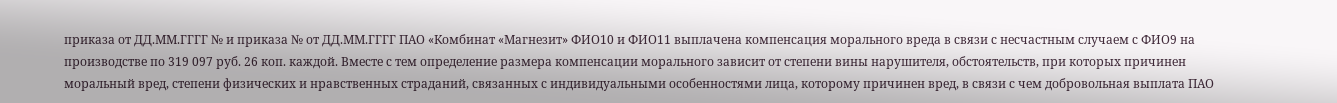приказа от ДД.ММ.ГГГГ № и приказа № от ДД.ММ.ГГГГ ПАО «Комбинат «Магнезит» ФИО10 и ФИО11 выплачена компенсация морального вреда в связи с несчастным случаем с ФИО9 на производстве по 319 097 руб. 26 коп. каждой. Вместе с тем определение размера компенсации морального зависит от степени вины нарушителя, обстоятельств, при которых причинен моральный вред, степени физических и нравственных страданий, связанных с индивидуальными особенностями лица, которому причинен вред, в связи с чем добровольная выплата ПАО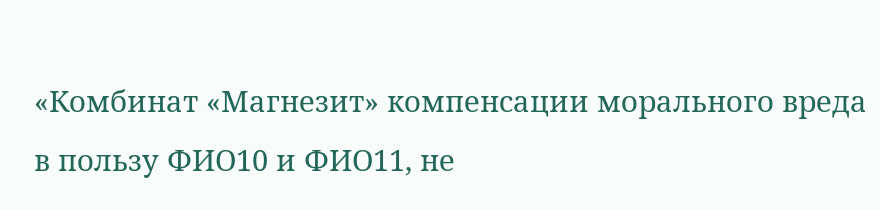«Комбинат «Магнезит» компенсации морального вреда в пользу ФИО10 и ФИО11, не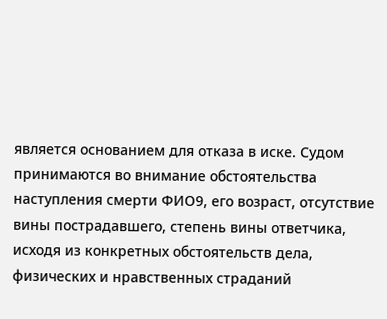является основанием для отказа в иске. Судом принимаются во внимание обстоятельства наступления смерти ФИО9, его возраст, отсутствие вины пострадавшего, степень вины ответчика, исходя из конкретных обстоятельств дела, физических и нравственных страданий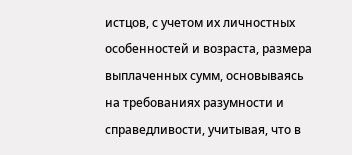истцов, с учетом их личностных особенностей и возраста, размера выплаченных сумм, основываясь на требованиях разумности и справедливости, учитывая, что в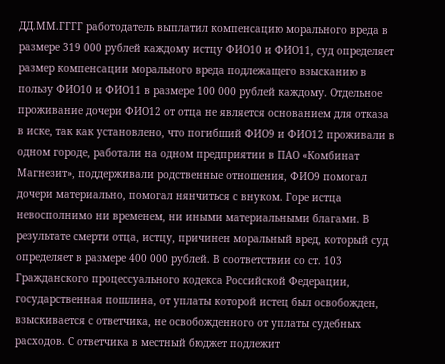ДД.ММ.ГГГГ работодатель выплатил компенсацию морального вреда в размере 319 000 рублей каждому истцу ФИО10 и ФИО11, суд определяет размер компенсации морального вреда подлежащего взысканию в пользу ФИО10 и ФИО11 в размере 100 000 рублей каждому. Отдельное проживание дочери ФИО12 от отца не является основанием для отказа в иске, так как установлено, что погибший ФИО9 и ФИО12 проживали в одном городе, работали на одном предприятии в ПАО «Комбинат Магнезит», поддерживали родственные отношения, ФИО9 помогал дочери материально, помогал нянчиться с внуком. Горе истца невосполнимо ни временем, ни иными материальными благами. В результате смерти отца, истцу, причинен моральный вред, который суд определяет в размере 400 000 рублей. В соответствии со ст. 103 Гражданского процессуального кодекса Российской Федерации, государственная пошлина, от уплаты которой истец был освобожден, взыскивается с ответчика, не освобожденного от уплаты судебных расходов. С ответчика в местный бюджет подлежит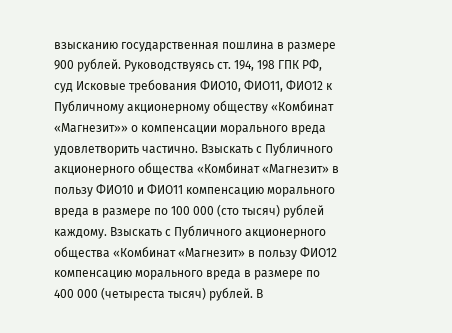взысканию государственная пошлина в размере 900 рублей. Руководствуясь ст. 194, 198 ГПК РФ, суд Исковые требования ФИО10, ФИО11, ФИО12 к Публичному акционерному обществу «Комбинат «Магнезит»» о компенсации морального вреда удовлетворить частично. Взыскать с Публичного акционерного общества «Комбинат «Магнезит» в пользу ФИО10 и ФИО11 компенсацию морального вреда в размере по 100 000 (сто тысяч) рублей каждому. Взыскать с Публичного акционерного общества «Комбинат «Магнезит» в пользу ФИО12 компенсацию морального вреда в размере по 400 000 (четыреста тысяч) рублей. В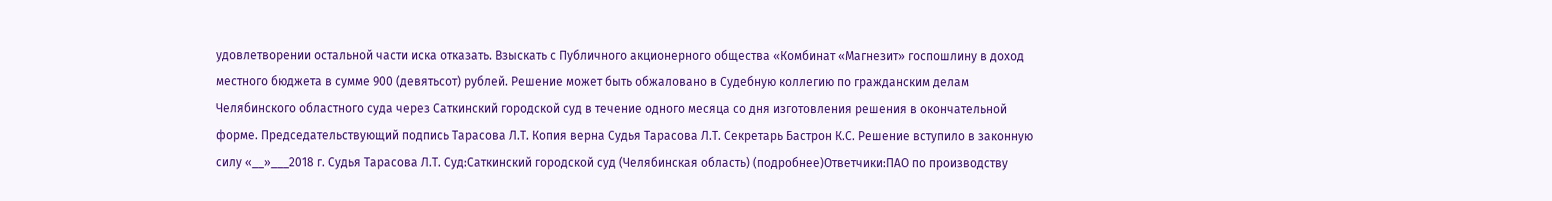удовлетворении остальной части иска отказать. Взыскать с Публичного акционерного общества «Комбинат «Магнезит» госпошлину в доход местного бюджета в сумме 900 (девятьсот) рублей. Решение может быть обжаловано в Судебную коллегию по гражданским делам Челябинского областного суда через Саткинский городской суд в течение одного месяца со дня изготовления решения в окончательной форме. Председательствующий подпись Тарасова Л.Т. Копия верна Судья Тарасова Л.Т. Секретарь Бастрон К.С. Решение вступило в законную силу «__»___2018 г. Судья Тарасова Л.Т. Суд:Саткинский городской суд (Челябинская область) (подробнее)Ответчики:ПАО по производству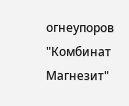огнеупоров "Комбинат Магнезит"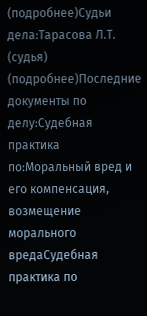(подробнее)Судьи дела:Тарасова Л.Т. (судья) (подробнее)Последние документы по делу:Судебная практика по:Моральный вред и его компенсация, возмещение морального вредаСудебная практика по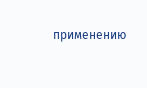применению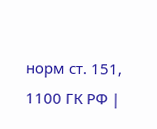норм ст. 151, 1100 ГК РФ |